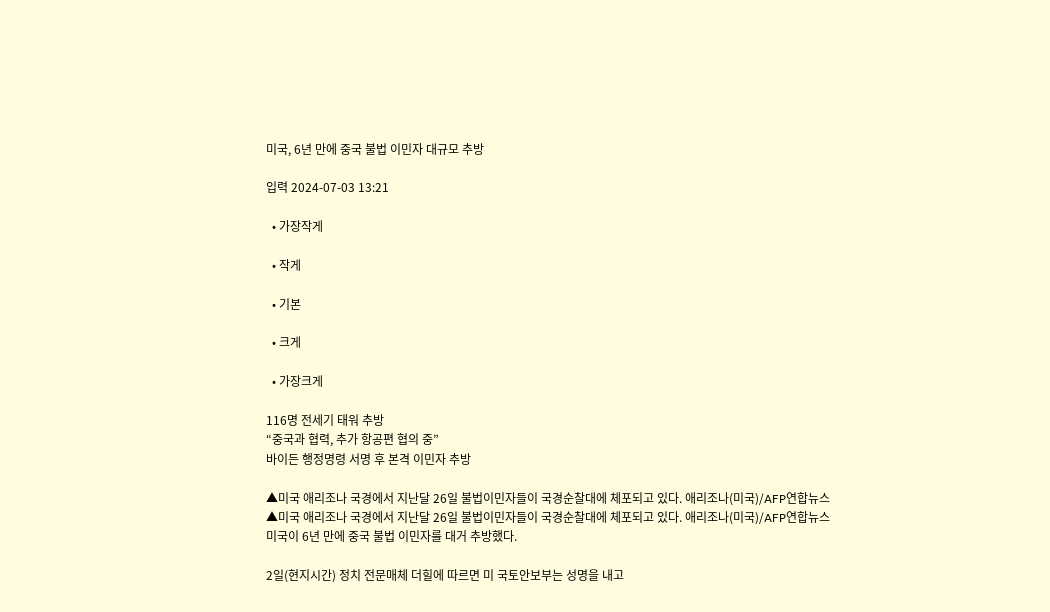미국, 6년 만에 중국 불법 이민자 대규모 추방

입력 2024-07-03 13:21

  • 가장작게

  • 작게

  • 기본

  • 크게

  • 가장크게

116명 전세기 태워 추방
“중국과 협력, 추가 항공편 협의 중”
바이든 행정명령 서명 후 본격 이민자 추방

▲미국 애리조나 국경에서 지난달 26일 불법이민자들이 국경순찰대에 체포되고 있다. 애리조나(미국)/AFP연합뉴스
▲미국 애리조나 국경에서 지난달 26일 불법이민자들이 국경순찰대에 체포되고 있다. 애리조나(미국)/AFP연합뉴스
미국이 6년 만에 중국 불법 이민자를 대거 추방했다.

2일(현지시간) 정치 전문매체 더힐에 따르면 미 국토안보부는 성명을 내고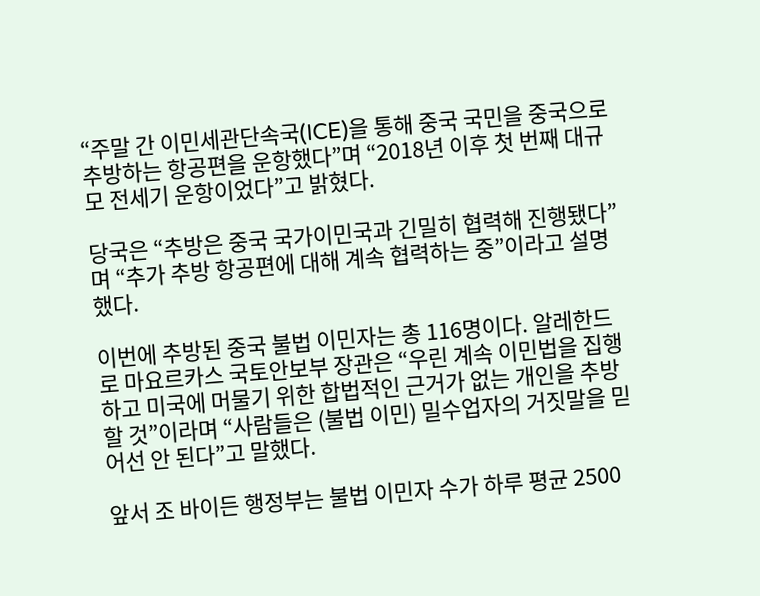“주말 간 이민세관단속국(ICE)을 통해 중국 국민을 중국으로 추방하는 항공편을 운항했다”며 “2018년 이후 첫 번째 대규모 전세기 운항이었다”고 밝혔다.

당국은 “추방은 중국 국가이민국과 긴밀히 협력해 진행됐다”며 “추가 추방 항공편에 대해 계속 협력하는 중”이라고 설명했다.

이번에 추방된 중국 불법 이민자는 총 116명이다. 알레한드로 마요르카스 국토안보부 장관은 “우린 계속 이민법을 집행하고 미국에 머물기 위한 합법적인 근거가 없는 개인을 추방할 것”이라며 “사람들은 (불법 이민) 밀수업자의 거짓말을 믿어선 안 된다”고 말했다.

앞서 조 바이든 행정부는 불법 이민자 수가 하루 평균 2500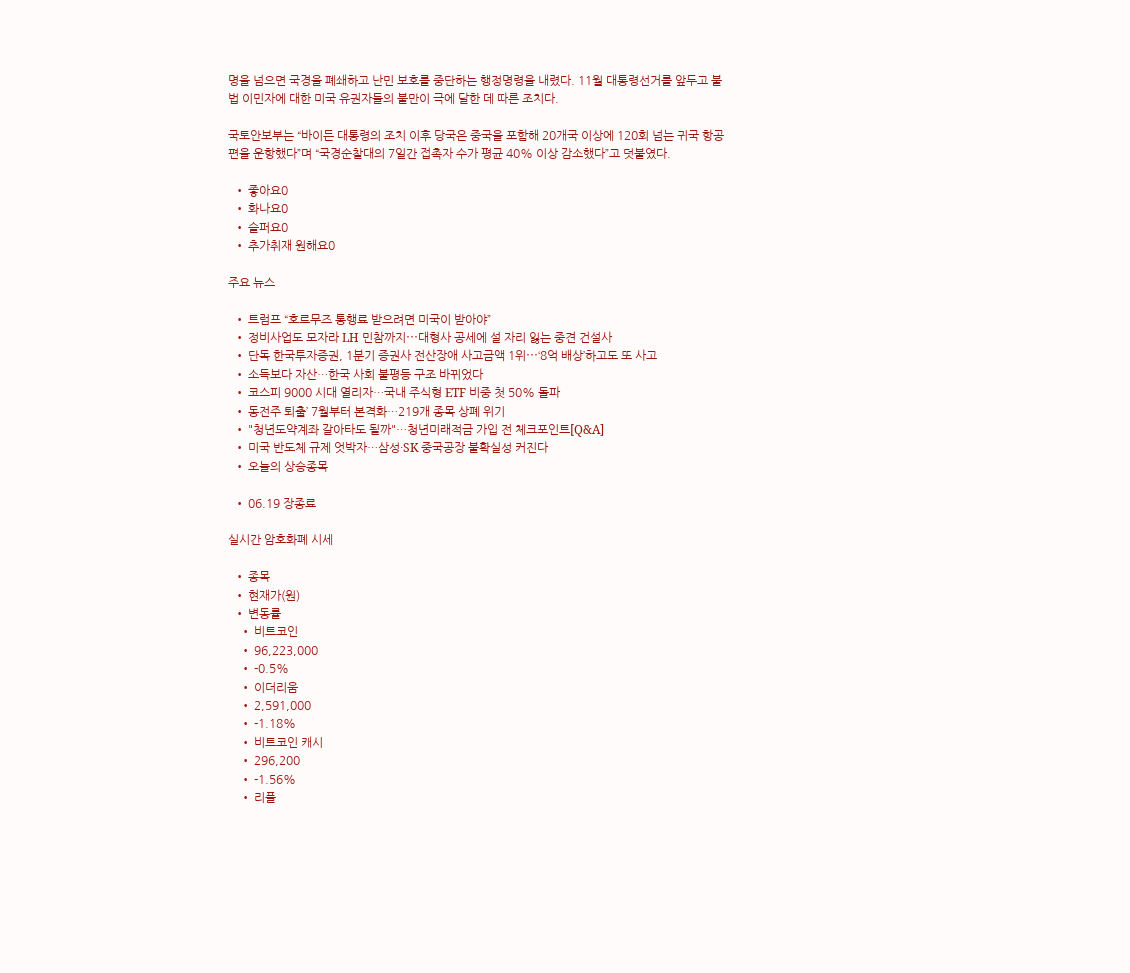명을 넘으면 국경을 폐쇄하고 난민 보호를 중단하는 행정명령을 내렸다. 11월 대통령선거를 앞두고 불법 이민자에 대한 미국 유권자들의 불만이 극에 달한 데 따른 조치다.

국토안보부는 “바이든 대통령의 조치 이후 당국은 중국을 포함해 20개국 이상에 120회 넘는 귀국 항공편을 운항했다”며 “국경순찰대의 7일간 접촉자 수가 평균 40% 이상 감소했다”고 덧붙였다.

  • 좋아요0
  • 화나요0
  • 슬퍼요0
  • 추가취재 원해요0

주요 뉴스

  • 트럼프 “호르무즈 통행료 받으려면 미국이 받아야”
  • 정비사업도 모자라 LH 민참까지⋯대형사 공세에 설 자리 잃는 중견 건설사
  • 단독 한국투자증권, 1분기 증권사 전산장애 사고금액 1위⋯‘8억 배상’하고도 또 사고
  • 소득보다 자산…한국 사회 불평등 구조 바뀌었다
  • 코스피 9000 시대 열리자…국내 주식형 ETF 비중 첫 50% 돌파
  • 동전주 퇴출’ 7월부터 본격화…219개 종목 상폐 위기
  • "청년도약계좌 갈아타도 될까"…청년미래적금 가입 전 체크포인트[Q&A]
  • 미국 반도체 규제 엇박자…삼성·SK 중국공장 불확실성 커진다
  • 오늘의 상승종목

  • 06.19 장종료

실시간 암호화폐 시세

  • 종목
  • 현재가(원)
  • 변동률
    • 비트코인
    • 96,223,000
    • -0.5%
    • 이더리움
    • 2,591,000
    • -1.18%
    • 비트코인 캐시
    • 296,200
    • -1.56%
    • 리플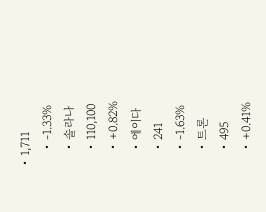• 1,711
    • -1.33%
    • 솔라나
    • 110,100
    • +0.82%
    • 에이다
    • 241
    • -1.63%
    • 트론
    • 495
    • +0.41%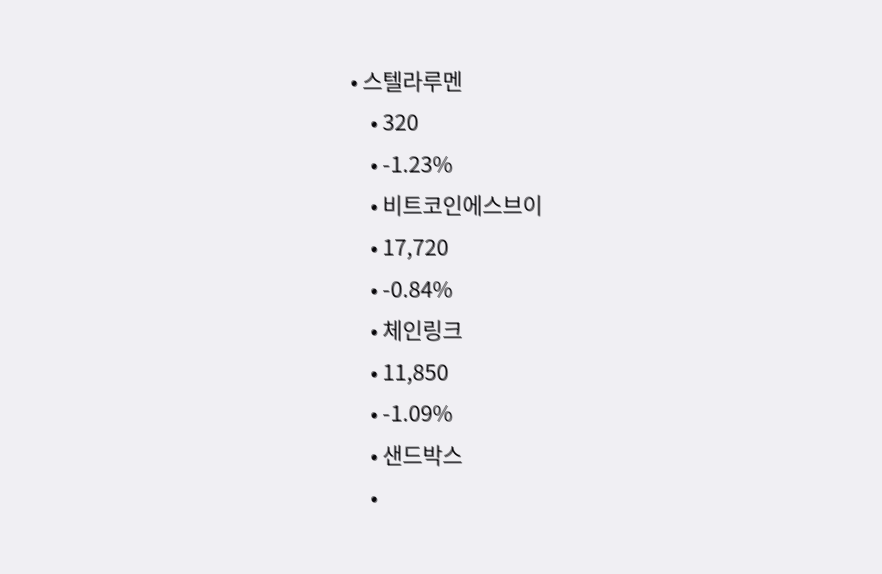• 스텔라루멘
    • 320
    • -1.23%
    • 비트코인에스브이
    • 17,720
    • -0.84%
    • 체인링크
    • 11,850
    • -1.09%
    • 샌드박스
    •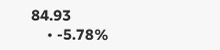84.93
    • -5.78%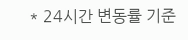* 24시간 변동률 기준